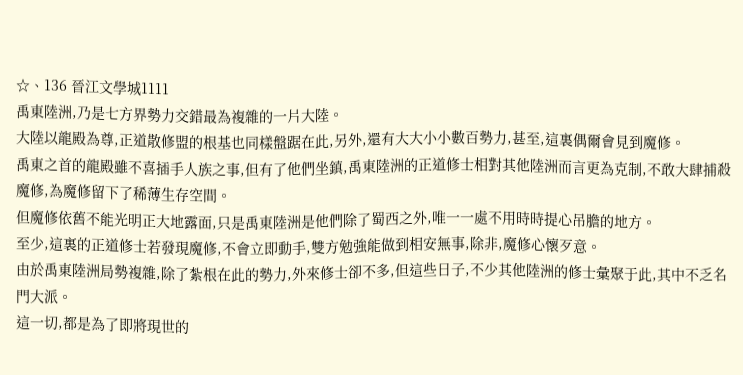☆、136 晉江文學城1111
禹東陸洲,乃是七方界勢力交錯最為複雜的一片大陸。
大陸以龍殿為尊,正道散修盟的根基也同樣盤踞在此,另外,還有大大小小數百勢力,甚至,這裏偶爾會見到魔修。
禹東之首的龍殿雖不喜插手人族之事,但有了他們坐鎮,禹東陸洲的正道修士相對其他陸洲而言更為克制,不敢大肆捕殺魔修,為魔修留下了稀薄生存空間。
但魔修依舊不能光明正大地露面,只是禹東陸洲是他們除了蜀西之外,唯一一處不用時時提心吊膽的地方。
至少,這裏的正道修士若發現魔修,不會立即動手,雙方勉強能做到相安無事,除非,魔修心懷歹意。
由於禹東陸洲局勢複雜,除了紮根在此的勢力,外來修士卻不多,但這些日子,不少其他陸洲的修士彙聚于此,其中不乏名門大派。
這一切,都是為了即將現世的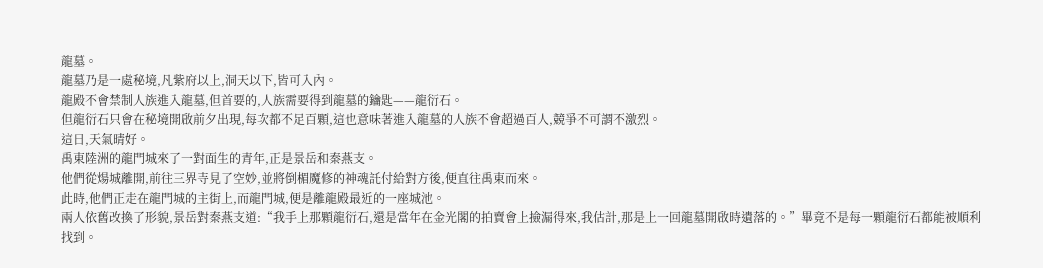龍墓。
龍墓乃是一處秘境,凡紫府以上,洞天以下,皆可入內。
龍殿不會禁制人族進入龍墓,但首要的,人族需要得到龍墓的鑰匙——龍衍石。
但龍衍石只會在秘境開啟前夕出現,每次都不足百顆,這也意味著進入龍墓的人族不會超過百人,競爭不可謂不激烈。
這日,天氣晴好。
禹東陸洲的龍門城來了一對面生的青年,正是景岳和秦燕支。
他們從煬城離開,前往三界寺見了空妙,並將倒楣魔修的神魂託付給對方後,便直往禹東而來。
此時,他們正走在龍門城的主街上,而龍門城,便是離龍殿最近的一座城池。
兩人依舊改換了形貌,景岳對秦燕支道:“我手上那顆龍衍石,還是當年在金光閣的拍賣會上撿漏得來,我估計,那是上一回龍墓開啟時遺落的。”畢竟不是每一顆龍衍石都能被順利找到。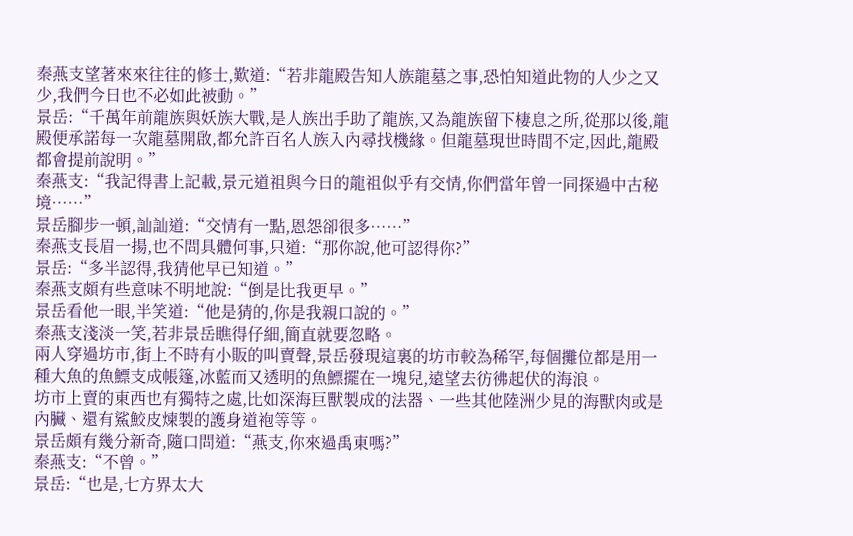秦燕支望著來來往往的修士,歎道:“若非龍殿告知人族龍墓之事,恐怕知道此物的人少之又少,我們今日也不必如此被動。”
景岳:“千萬年前龍族與妖族大戰,是人族出手助了龍族,又為龍族留下棲息之所,從那以後,龍殿便承諾每一次龍墓開啟,都允許百名人族入內尋找機緣。但龍墓現世時間不定,因此,龍殿都會提前說明。”
秦燕支:“我記得書上記載,景元道祖與今日的龍祖似乎有交情,你們當年曾一同探過中古秘境……”
景岳腳步一頓,訕訕道:“交情有一點,恩怨卻很多……”
秦燕支長眉一揚,也不問具體何事,只道:“那你說,他可認得你?”
景岳:“多半認得,我猜他早已知道。”
秦燕支頗有些意味不明地說:“倒是比我更早。”
景岳看他一眼,半笑道:“他是猜的,你是我親口說的。”
秦燕支淺淡一笑,若非景岳瞧得仔細,簡直就要忽略。
兩人穿過坊市,街上不時有小販的叫賣聲,景岳發現這裏的坊市較為稀罕,每個攤位都是用一種大魚的魚鰾支成帳篷,冰藍而又透明的魚鰾擺在一塊兒,遠望去彷彿起伏的海浪。
坊市上賣的東西也有獨特之處,比如深海巨獸製成的法器、一些其他陸洲少見的海獸肉或是內臟、還有鯊鮫皮煉製的護身道袍等等。
景岳頗有幾分新奇,隨口問道:“燕支,你來過禹東嗎?”
秦燕支:“不曾。”
景岳:“也是,七方界太大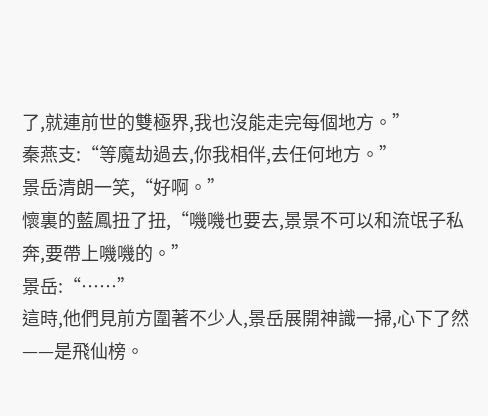了,就連前世的雙極界,我也沒能走完每個地方。”
秦燕支:“等魔劫過去,你我相伴,去任何地方。”
景岳清朗一笑,“好啊。”
懷裏的藍鳳扭了扭,“嘰嘰也要去,景景不可以和流氓子私奔,要帶上嘰嘰的。”
景岳:“……”
這時,他們見前方圍著不少人,景岳展開神識一掃,心下了然——是飛仙榜。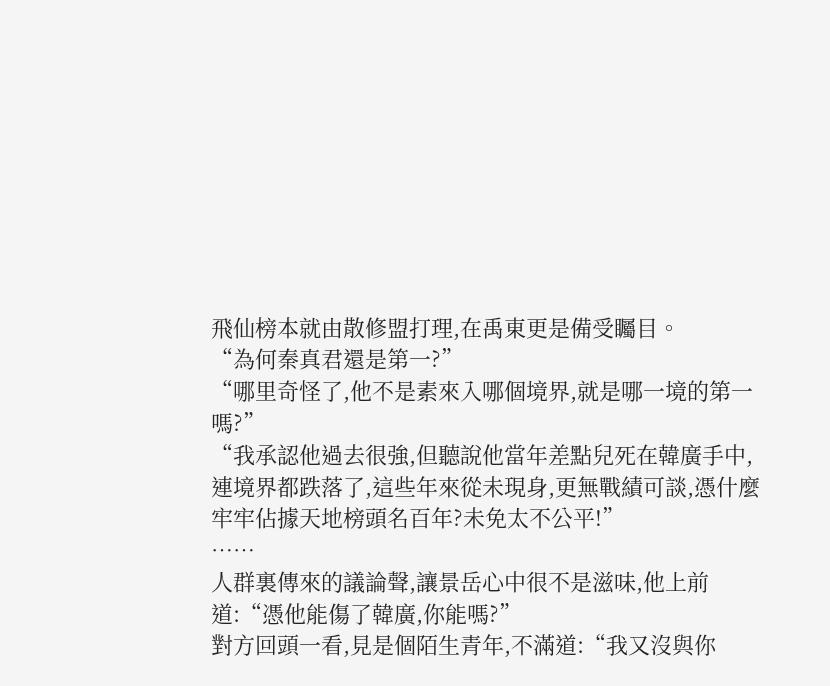飛仙榜本就由散修盟打理,在禹東更是備受矚目。
“為何秦真君還是第一?”
“哪里奇怪了,他不是素來入哪個境界,就是哪一境的第一嗎?”
“我承認他過去很強,但聽說他當年差點兒死在韓廣手中,連境界都跌落了,這些年來從未現身,更無戰績可談,憑什麼牢牢佔據天地榜頭名百年?未免太不公平!”
……
人群裏傳來的議論聲,讓景岳心中很不是滋味,他上前道:“憑他能傷了韓廣,你能嗎?”
對方回頭一看,見是個陌生青年,不滿道:“我又沒與你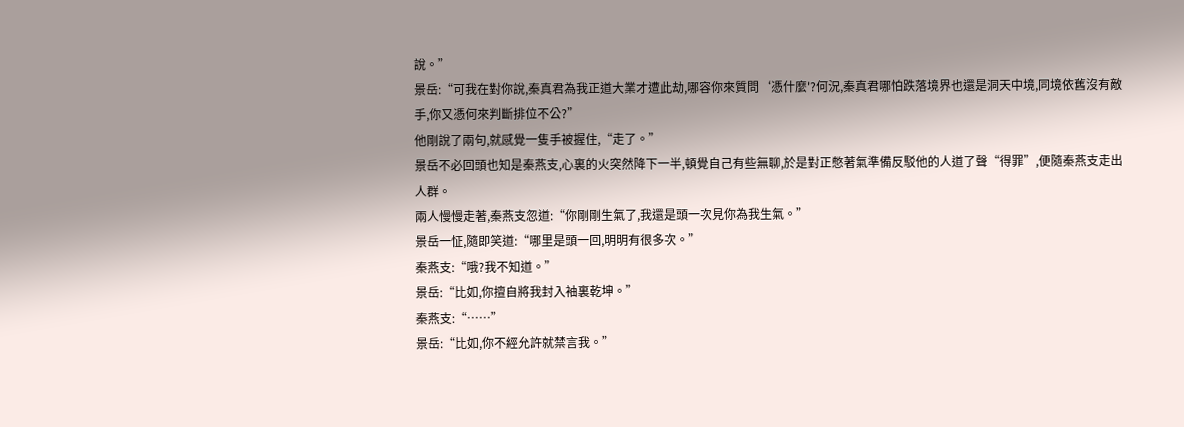說。”
景岳:“可我在對你說,秦真君為我正道大業才遭此劫,哪容你來質問‘憑什麼'?何況,秦真君哪怕跌落境界也還是洞天中境,同境依舊沒有敵手,你又憑何來判斷排位不公?”
他剛說了兩句,就感覺一隻手被握住,“走了。”
景岳不必回頭也知是秦燕支,心裏的火突然降下一半,頓覺自己有些無聊,於是對正憋著氣準備反駁他的人道了聲“得罪”,便隨秦燕支走出人群。
兩人慢慢走著,秦燕支忽道:“你剛剛生氣了,我還是頭一次見你為我生氣。”
景岳一怔,隨即笑道:“哪里是頭一回,明明有很多次。”
秦燕支:“哦?我不知道。”
景岳:“比如,你擅自將我封入袖裏乾坤。”
秦燕支:“……”
景岳:“比如,你不經允許就禁言我。”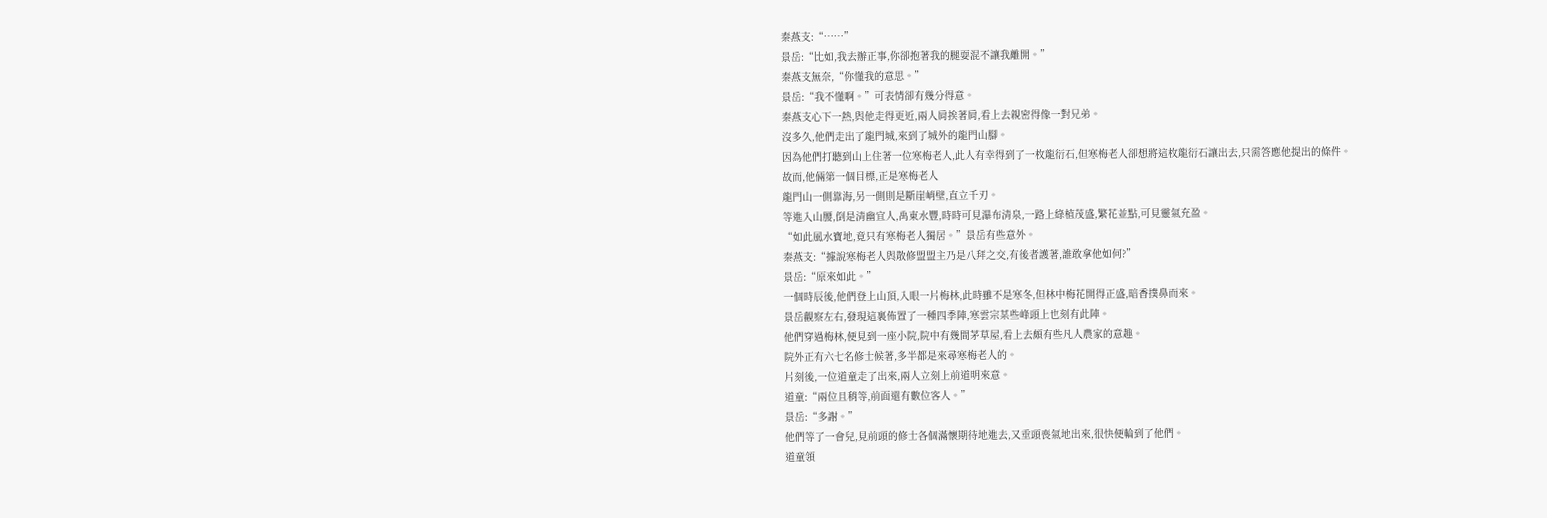秦燕支:“……”
景岳:“比如,我去辦正事,你卻抱著我的腿耍混不讓我離開。”
秦燕支無奈,“你懂我的意思。”
景岳:“我不懂啊。”可表情卻有幾分得意。
秦燕支心下一熱,與他走得更近,兩人肩挨著肩,看上去親密得像一對兄弟。
沒多久,他們走出了龍門城,來到了城外的龍門山腳。
因為他們打聽到山上住著一位寒梅老人,此人有幸得到了一枚龍衍石,但寒梅老人卻想將這枚龍衍石讓出去,只需答應他提出的條件。
故而,他倆第一個目標,正是寒梅老人
龍門山一側靠海,另一側則是斷崖峭壁,直立千刃。
等進入山腰,倒是清幽宜人,禹東水豐,時時可見瀑布清泉,一路上綠植茂盛,繁花並點,可見靈氣充盈。
“如此風水寶地,竟只有寒梅老人獨居。”景岳有些意外。
秦燕支:“據說寒梅老人與散修盟盟主乃是八拜之交,有後者護著,誰敢拿他如何?”
景岳:“原來如此。”
一個時辰後,他們登上山頂,入眼一片梅林,此時雖不是寒冬,但林中梅花開得正盛,暗香撲鼻而來。
景岳觀察左右,發現這裏佈置了一種四季陣,寒雲宗某些峰頭上也刻有此陣。
他們穿過梅林,便見到一座小院,院中有幾間茅草屋,看上去頗有些凡人農家的意趣。
院外正有六七名修士候著,多半都是來尋寒梅老人的。
片刻後,一位道童走了出來,兩人立刻上前道明來意。
道童:“兩位且稍等,前面還有數位客人。”
景岳:“多謝。”
他們等了一會兒,見前頭的修士各個滿懷期待地進去,又垂頭喪氣地出來,很快便輪到了他們。
道童領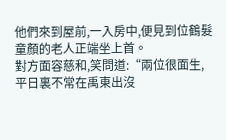他們來到屋前,一入房中,便見到位鶴髮童顏的老人正端坐上首。
對方面容慈和,笑問道:“兩位很面生,平日裏不常在禹東出沒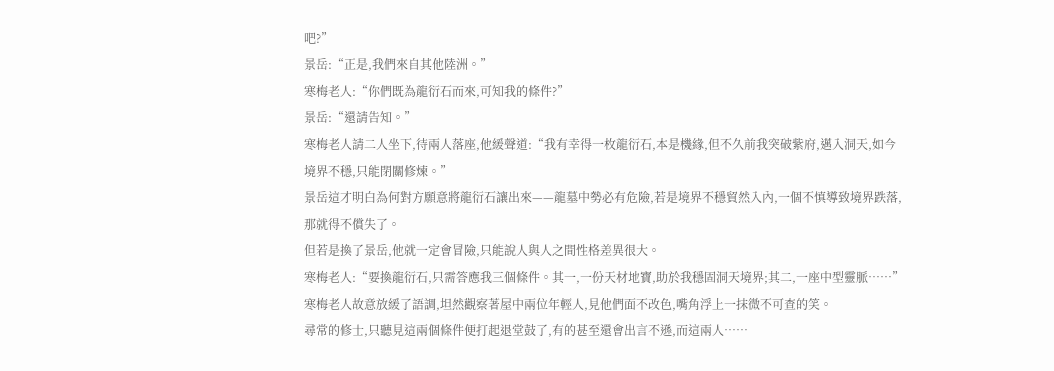吧?”
景岳:“正是,我們來自其他陸洲。”
寒梅老人:“你們既為龍衍石而來,可知我的條件?”
景岳:“還請告知。”
寒梅老人請二人坐下,待兩人落座,他緩聲道:“我有幸得一枚龍衍石,本是機緣,但不久前我突破紫府,邁入洞天,如今境界不穩,只能閉關修煉。”
景岳這才明白為何對方願意將龍衍石讓出來——龍墓中勢必有危險,若是境界不穩貿然入內,一個不慎導致境界跌落,那就得不償失了。
但若是換了景岳,他就一定會冒險,只能說人與人之間性格差異很大。
寒梅老人:“要換龍衍石,只需答應我三個條件。其一,一份天材地寶,助於我穩固洞天境界;其二,一座中型靈脈……”
寒梅老人故意放緩了語調,坦然觀察著屋中兩位年輕人,見他們面不改色,嘴角浮上一抹微不可查的笑。
尋常的修士,只聽見這兩個條件便打起退堂鼓了,有的甚至還會出言不遜,而這兩人……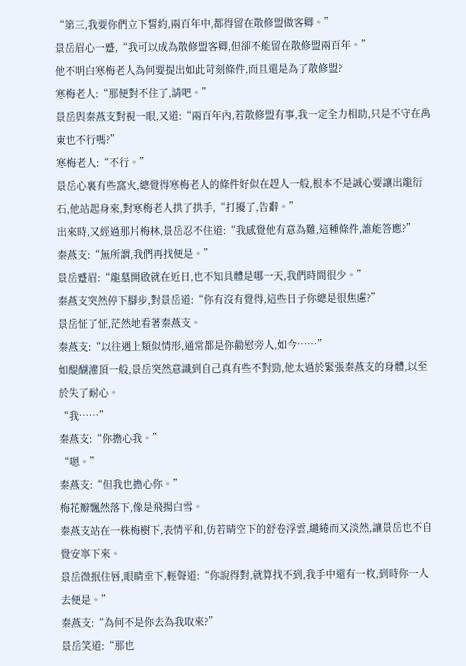“第三,我要你們立下誓約,兩百年中,都得留在散修盟做客卿。”
景岳眉心一蹙,“我可以成為散修盟客卿,但卻不能留在散修盟兩百年。”
他不明白寒梅老人為何要提出如此苛刻條件,而且還是為了散修盟?
寒梅老人:“那便對不住了,請吧。”
景岳與秦燕支對視一眼,又道:“兩百年內,若散修盟有事,我一定全力相助,只是不守在禹東也不行嗎?”
寒梅老人:“不行。”
景岳心裏有些窩火,總覺得寒梅老人的條件好似在趕人一般,根本不是誠心要讓出龍衍石,他站起身來,對寒梅老人拱了拱手,“打擾了,告辭。”
出來時,又經過那片梅林,景岳忍不住道:“我感覺他有意為難,這種條件,誰能答應?”
秦燕支:“無所謂,我們再找便是。”
景岳蹙眉:“龍墓開啟就在近日,也不知具體是哪一天,我們時間很少。”
秦燕支突然停下腳步,對景岳道:“你有沒有覺得,這些日子你總是很焦慮?”
景岳怔了怔,茫然地看著秦燕支。
秦燕支:“以往遇上類似情形,通常都是你勸慰旁人,如今……”
如醍醐灌頂一般,景岳突然意識到自己真有些不對勁,他太過於緊張秦燕支的身體,以至於失了耐心。
“我……”
秦燕支:“你擔心我。”
“嗯。”
秦燕支:“但我也擔心你。”
梅花瓣飄然落下,像是飛揚白雪。
秦燕支站在一株梅樹下,表情平和,仿若晴空下的舒卷浮雲,繾綣而又淡然,讓景岳也不自覺安寧下來。
景岳微抿住唇,眼睛垂下,輕聲道:“你說得對,就算找不到,我手中還有一枚,到時你一人去便是。”
秦燕支:“為何不是你去為我取來?”
景岳笑道:“那也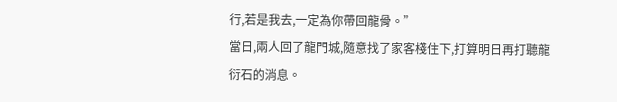行,若是我去,一定為你帶回龍骨。”
當日,兩人回了龍門城,隨意找了家客棧住下,打算明日再打聽龍衍石的消息。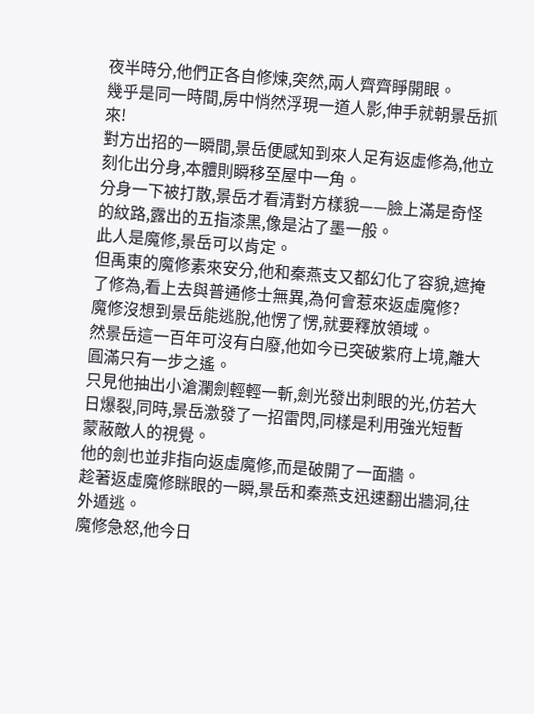夜半時分,他們正各自修煉,突然,兩人齊齊睜開眼。
幾乎是同一時間,房中悄然浮現一道人影,伸手就朝景岳抓來!
對方出招的一瞬間,景岳便感知到來人足有返虛修為,他立刻化出分身,本體則瞬移至屋中一角。
分身一下被打散,景岳才看清對方樣貌——臉上滿是奇怪的紋路,露出的五指漆黑,像是沾了墨一般。
此人是魔修,景岳可以肯定。
但禹東的魔修素來安分,他和秦燕支又都幻化了容貌,遮掩了修為,看上去與普通修士無異,為何會惹來返虛魔修?
魔修沒想到景岳能逃脫,他愣了愣,就要釋放領域。
然景岳這一百年可沒有白廢,他如今已突破紫府上境,離大圓滿只有一步之遙。
只見他抽出小滄瀾劍輕輕一斬,劍光發出刺眼的光,仿若大日爆裂,同時,景岳激發了一招雷閃,同樣是利用強光短暫蒙蔽敵人的視覺。
他的劍也並非指向返虛魔修,而是破開了一面牆。
趁著返虛魔修眯眼的一瞬,景岳和秦燕支迅速翻出牆洞,往外遁逃。
魔修急怒,他今日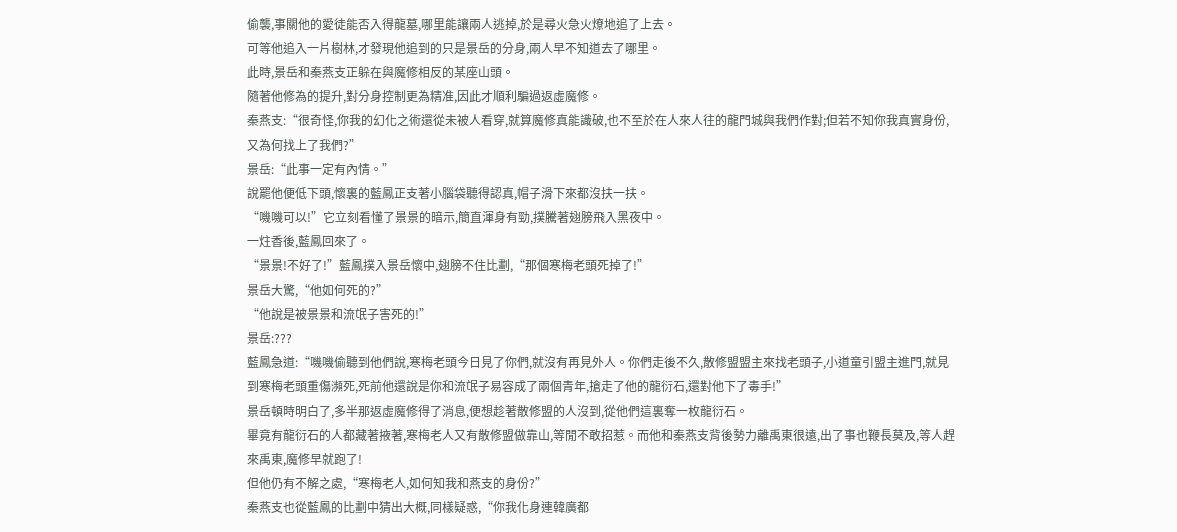偷襲,事關他的愛徒能否入得龍墓,哪里能讓兩人逃掉,於是尋火急火燎地追了上去。
可等他追入一片樹林,才發現他追到的只是景岳的分身,兩人早不知道去了哪里。
此時,景岳和秦燕支正躲在與魔修相反的某座山頭。
隨著他修為的提升,對分身控制更為精准,因此才順利騙過返虛魔修。
秦燕支:“很奇怪,你我的幻化之術還從未被人看穿,就算魔修真能識破,也不至於在人來人往的龍門城與我們作對;但若不知你我真實身份,又為何找上了我們?”
景岳:“此事一定有內情。”
說罷他便低下頭,懷裏的藍鳳正支著小腦袋聽得認真,帽子滑下來都沒扶一扶。
“嘰嘰可以!”它立刻看懂了景景的暗示,簡直渾身有勁,撲騰著翅膀飛入黑夜中。
一炷香後,藍鳳回來了。
“景景!不好了!”藍鳳撲入景岳懷中,翅膀不住比劃,“那個寒梅老頭死掉了!”
景岳大驚,“他如何死的?”
“他說是被景景和流氓子害死的!”
景岳:???
藍鳳急道:“嘰嘰偷聽到他們說,寒梅老頭今日見了你們,就沒有再見外人。你們走後不久,散修盟盟主來找老頭子,小道童引盟主進門,就見到寒梅老頭重傷瀕死,死前他還說是你和流氓子易容成了兩個青年,搶走了他的龍衍石,還對他下了毒手!”
景岳頓時明白了,多半那返虛魔修得了消息,便想趁著散修盟的人沒到,從他們這裏奪一枚龍衍石。
畢竟有龍衍石的人都藏著掖著,寒梅老人又有散修盟做靠山,等閒不敢招惹。而他和秦燕支背後勢力離禹東很遠,出了事也鞭長莫及,等人趕來禹東,魔修早就跑了!
但他仍有不解之處,“寒梅老人,如何知我和燕支的身份?”
秦燕支也從藍鳳的比劃中猜出大概,同樣疑惑,“你我化身連韓廣都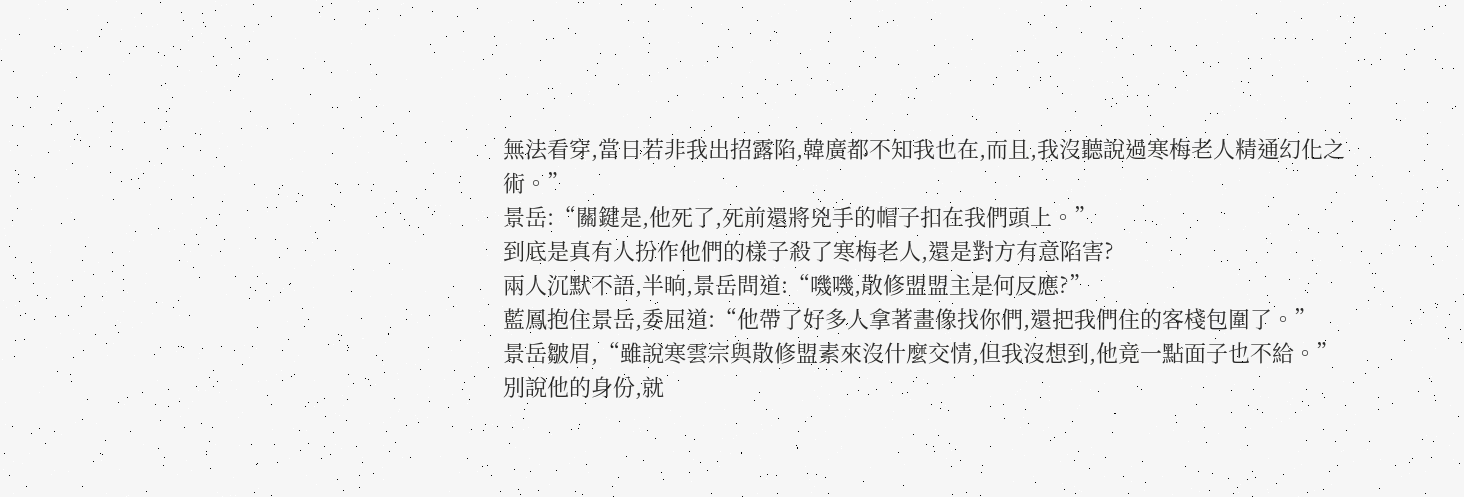無法看穿,當日若非我出招露陷,韓廣都不知我也在,而且,我沒聽說過寒梅老人精通幻化之術。”
景岳:“關鍵是,他死了,死前還將兇手的帽子扣在我們頭上。”
到底是真有人扮作他們的樣子殺了寒梅老人,還是對方有意陷害?
兩人沉默不語,半晌,景岳問道:“嘰嘰,散修盟盟主是何反應?”
藍鳳抱住景岳,委屈道:“他帶了好多人拿著畫像找你們,還把我們住的客棧包圍了。”
景岳皺眉,“雖說寒雲宗與散修盟素來沒什麼交情,但我沒想到,他竟一點面子也不給。”
別說他的身份,就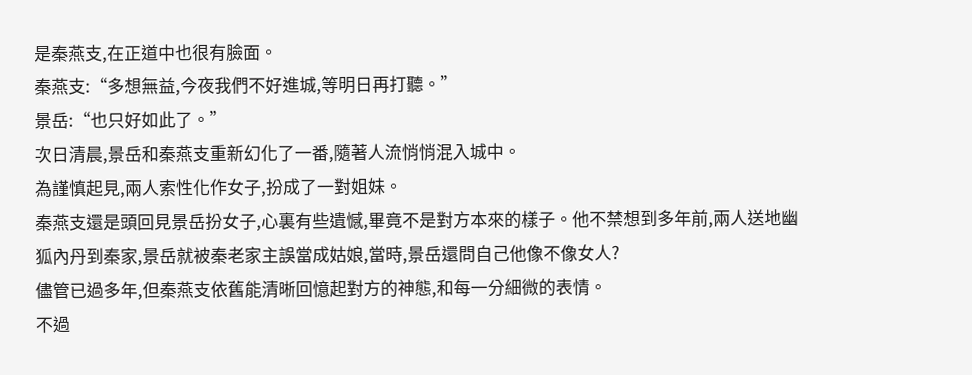是秦燕支,在正道中也很有臉面。
秦燕支:“多想無益,今夜我們不好進城,等明日再打聽。”
景岳:“也只好如此了。”
次日清晨,景岳和秦燕支重新幻化了一番,隨著人流悄悄混入城中。
為謹慎起見,兩人索性化作女子,扮成了一對姐妹。
秦燕支還是頭回見景岳扮女子,心裏有些遺憾,畢竟不是對方本來的樣子。他不禁想到多年前,兩人送地幽狐內丹到秦家,景岳就被秦老家主誤當成姑娘,當時,景岳還問自己他像不像女人?
儘管已過多年,但秦燕支依舊能清晰回憶起對方的神態,和每一分細微的表情。
不過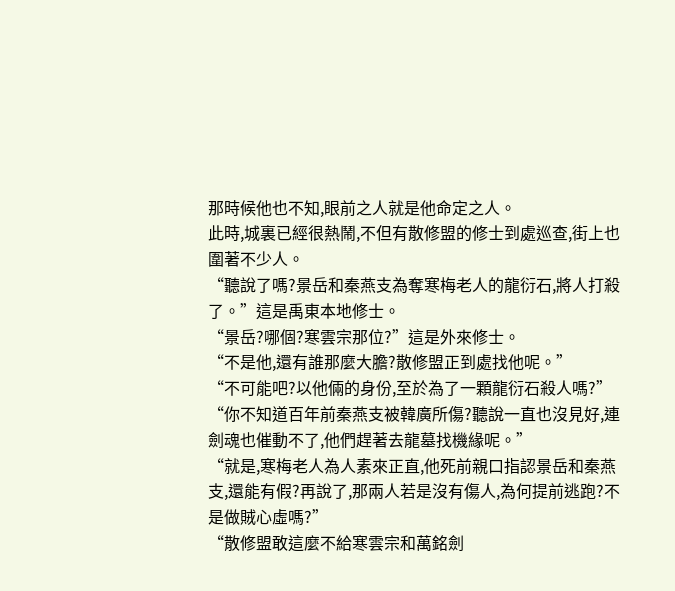那時候他也不知,眼前之人就是他命定之人。
此時,城裏已經很熱鬧,不但有散修盟的修士到處巡查,街上也圍著不少人。
“聽說了嗎?景岳和秦燕支為奪寒梅老人的龍衍石,將人打殺了。”這是禹東本地修士。
“景岳?哪個?寒雲宗那位?”這是外來修士。
“不是他,還有誰那麼大膽?散修盟正到處找他呢。”
“不可能吧?以他倆的身份,至於為了一顆龍衍石殺人嗎?”
“你不知道百年前秦燕支被韓廣所傷?聽說一直也沒見好,連劍魂也催動不了,他們趕著去龍墓找機緣呢。”
“就是,寒梅老人為人素來正直,他死前親口指認景岳和秦燕支,還能有假?再說了,那兩人若是沒有傷人,為何提前逃跑?不是做賊心虛嗎?”
“散修盟敢這麼不給寒雲宗和萬銘劍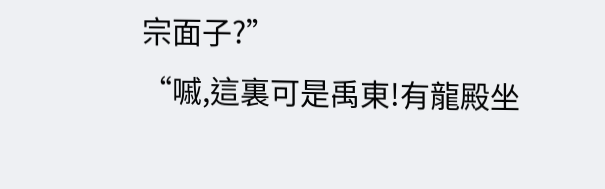宗面子?”
“嘁,這裏可是禹東!有龍殿坐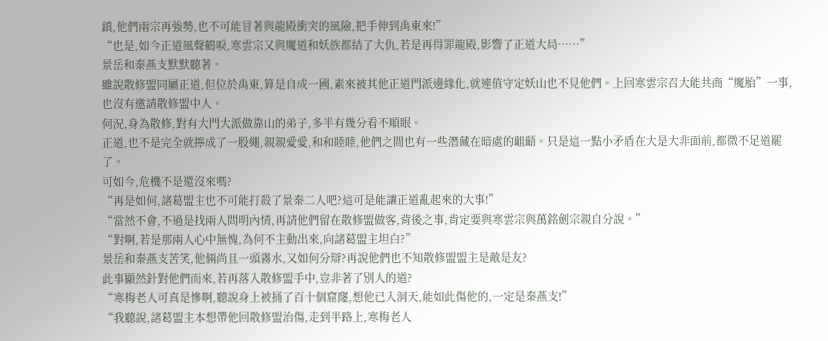鎮,他們兩宗再強勢,也不可能冒著與龍殿衝突的風險,把手伸到禹東來!”
“也是,如今正道風聲鶴唳,寒雲宗又與魔道和妖族都結了大仇,若是再得罪龍殿,影響了正道大局……”
景岳和秦燕支默默聽著。
雖說散修盟同屬正道,但位於禹東,算是自成一國,素來被其他正道門派邊緣化,就連值守定妖山也不見他們。上回寒雲宗召大能共商“魔胎”一事,也沒有邀請散修盟中人。
何況,身為散修,對有大門大派做靠山的弟子,多半有幾分看不順眼。
正道,也不是完全就擰成了一股繩,親親愛愛,和和睦睦,他們之間也有一些潛藏在暗處的齟齬。只是這一點小矛盾在大是大非面前,都微不足道罷了。
可如今,危機不是還沒來嗎?
“再是如何,諸葛盟主也不可能打殺了景秦二人吧?這可是能讓正道亂起來的大事!”
“當然不會,不過是找兩人問明內情,再請他們留在散修盟做客,背後之事,肯定要與寒雲宗與萬銘劍宗親自分說。”
“對啊,若是那兩人心中無愧,為何不主動出來,向諸葛盟主坦白?”
景岳和秦燕支苦笑,他倆尚且一頭霧水,又如何分辯?再說他們也不知散修盟盟主是敵是友?
此事顯然針對他們而來,若再落入散修盟手中,豈非著了別人的道?
“寒梅老人可真是慘啊,聽說身上被捅了百十個窟窿,想他已入洞天,能如此傷他的,一定是秦燕支!”
“我聽說,諸葛盟主本想帶他回散修盟治傷,走到半路上,寒梅老人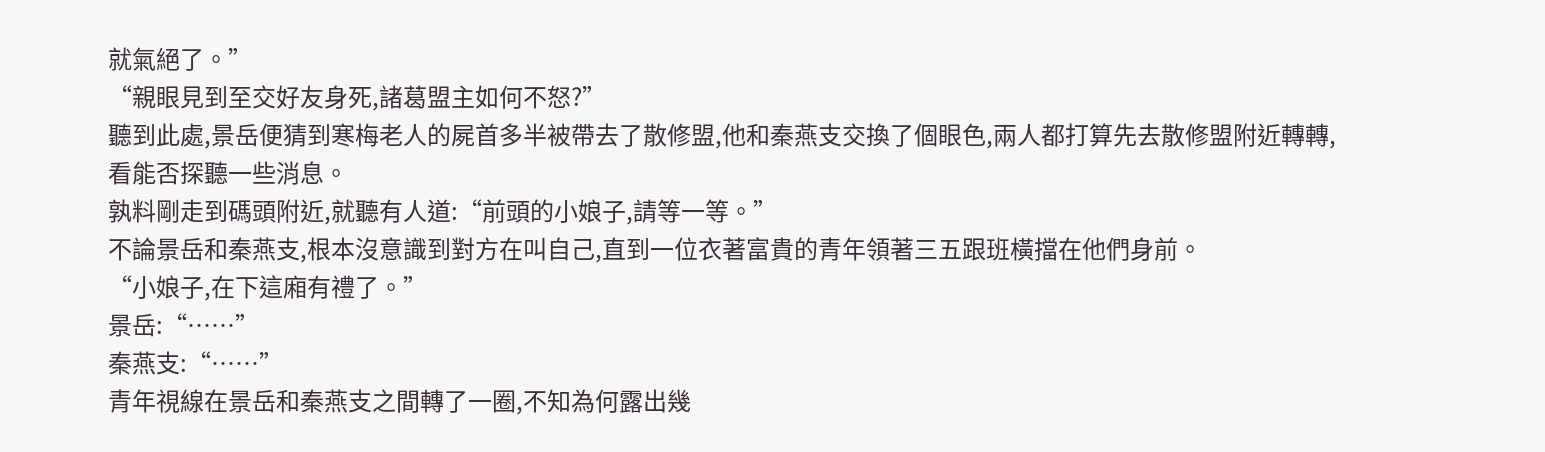就氣絕了。”
“親眼見到至交好友身死,諸葛盟主如何不怒?”
聽到此處,景岳便猜到寒梅老人的屍首多半被帶去了散修盟,他和秦燕支交換了個眼色,兩人都打算先去散修盟附近轉轉,看能否探聽一些消息。
孰料剛走到碼頭附近,就聽有人道:“前頭的小娘子,請等一等。”
不論景岳和秦燕支,根本沒意識到對方在叫自己,直到一位衣著富貴的青年領著三五跟班橫擋在他們身前。
“小娘子,在下這廂有禮了。”
景岳:“……”
秦燕支:“……”
青年視線在景岳和秦燕支之間轉了一圈,不知為何露出幾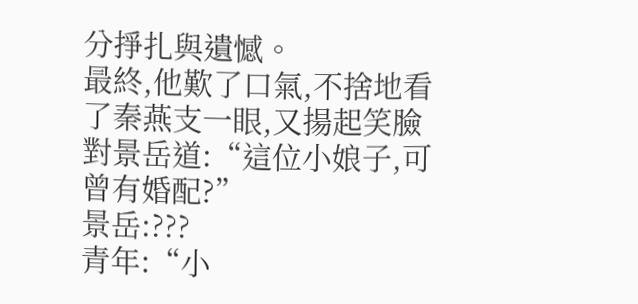分掙扎與遺憾。
最終,他歎了口氣,不捨地看了秦燕支一眼,又揚起笑臉對景岳道:“這位小娘子,可曾有婚配?”
景岳:???
青年:“小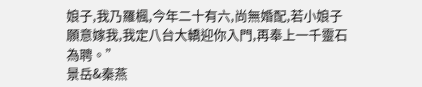娘子,我乃羅楓,今年二十有六,尚無婚配,若小娘子願意嫁我,我定八台大轎迎你入門,再奉上一千靈石為聘。”
景岳&秦燕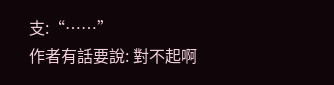支:“……”
作者有話要說: 對不起啊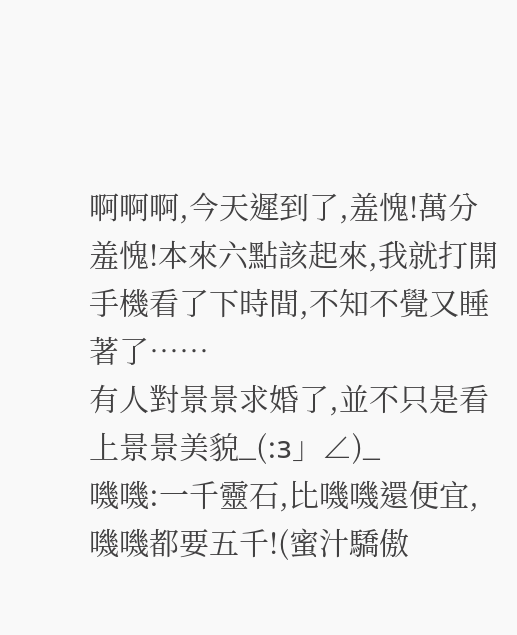啊啊啊,今天遲到了,羞愧!萬分羞愧!本來六點該起來,我就打開手機看了下時間,不知不覺又睡著了……
有人對景景求婚了,並不只是看上景景美貌_(:з」∠)_
嘰嘰:一千靈石,比嘰嘰還便宜,嘰嘰都要五千!(蜜汁驕傲